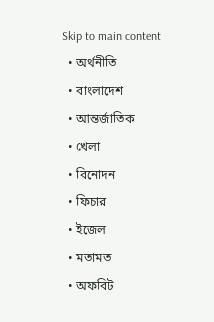Skip to main content
  • অর্থনীতি
  • বাংলাদেশ
  • আন্তর্জাতিক
  • খেলা
  • বিনোদন
  • ফিচার
  • ইজেল
  • মতামত
  • অফবিট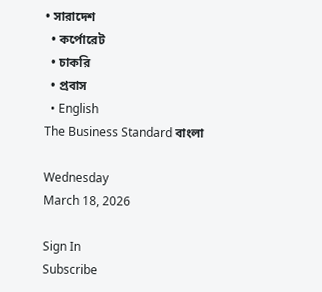• সারাদেশ
  • কর্পোরেট
  • চাকরি
  • প্রবাস
  • English
The Business Standard বাংলা

Wednesday
March 18, 2026

Sign In
Subscribe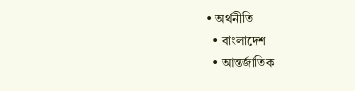• অর্থনীতি
  • বাংলাদেশ
  • আন্তর্জাতিক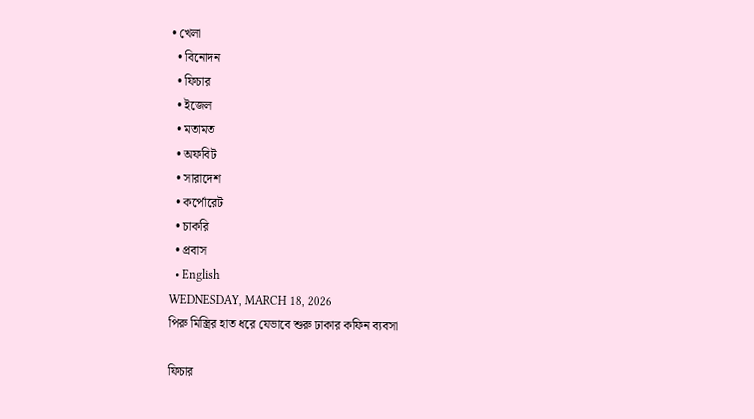• খেলা
  • বিনোদন
  • ফিচার
  • ইজেল
  • মতামত
  • অফবিট
  • সারাদেশ
  • কর্পোরেট
  • চাকরি
  • প্রবাস
  • English
WEDNESDAY, MARCH 18, 2026
পিরু মিস্ত্রির হাত ধরে যেভাবে শুরু ঢাকার কফিন ব্যবসা

ফিচার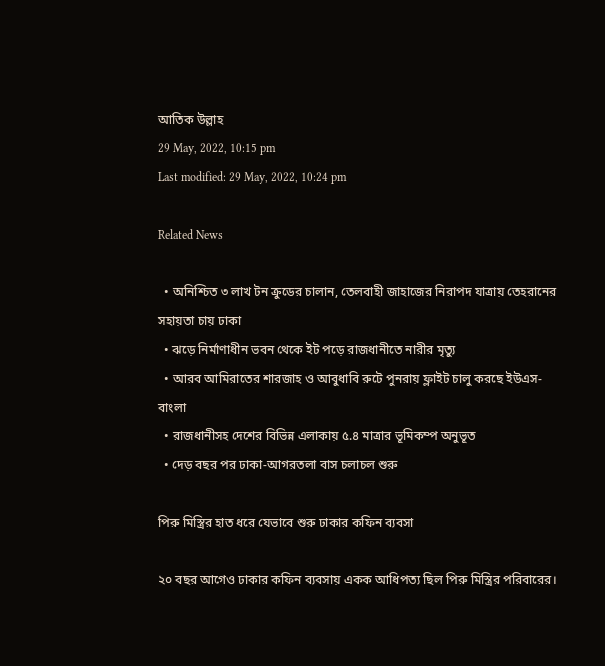আতিক উল্লাহ
29 May, 2022, 10:15 pm
Last modified: 29 May, 2022, 10:24 pm

Related News

  • অনিশ্চিত ৩ লাখ টন ক্রুডের চালান, তেলবাহী জাহাজের নিরাপদ যাত্রায় তেহরানের সহায়তা চায় ঢাকা
  • ঝড়ে নির্মাণাধীন ভবন থেকে ইট পড়ে রাজধানীতে নারীর মৃত্যু
  • আরব আমিরাতের শারজাহ ও আবুধাবি রুটে পুনরায় ফ্লাইট চালু করছে ইউএস-বাংলা
  • রাজধানীসহ দেশের বিভিন্ন এলাকায় ৫.৪ মাত্রার ভূমিকম্প অনুভূত
  • দেড় বছর পর ঢাকা-আগরতলা বাস চলাচল শুরু

পিরু মিস্ত্রির হাত ধরে যেভাবে শুরু ঢাকার কফিন ব্যবসা

২০ বছর আগেও ঢাকার কফিন ব্যবসায় একক আধিপত্য ছিল পিরু মিস্ত্রির পরিবারের।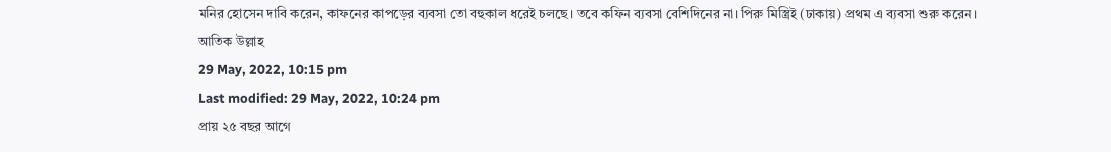মনির হোসেন দাবি করেন, কাফনের কাপড়ের ব্যবসা তো বহুকাল ধরেই চলছে। তবে কফিন ব্যবসা বেশিদিনের না। পিরু মিস্ত্রিই (ঢাকায়) প্রথম এ ব্যবসা শুরু করেন।
আতিক উল্লাহ
29 May, 2022, 10:15 pm
Last modified: 29 May, 2022, 10:24 pm
প্রায় ২৫ বছর আগে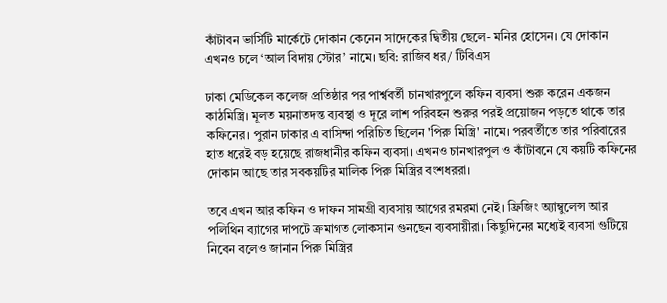কাঁটাবন ভার্সিটি মার্কেটে দোকান কেনেন সাদেকের দ্বিতীয় ছেলে- মনির হোসেন। যে দোকান এখনও চলে ‘আল বিদায় স্টোর’ নামে। ছবি: রাজিব ধর/ টিবিএস

ঢাকা মেডিকেল কলেজ প্রতিষ্ঠার পর পার্শ্ববর্তী চানখারপুলে কফিন ব্যবসা শুরু করেন একজন কাঠমিস্ত্রি। মূলত ময়নাতদন্ত ব্যবস্থা ও দূরে লাশ পরিবহন শুরুর পরই প্রয়োজন পড়তে থাকে তার কফিনের। পুরান ঢাকার এ বাসিন্দা পরিচিত ছিলেন 'পিরু মিস্ত্রি' নামে। পরবর্তীতে তার পরিবারের হাত ধরেই বড় হয়েছে রাজধানীর কফিন ব্যবসা। এখনও চানখারপুল ও কাঁটাবনে যে কয়টি কফিনের দোকান আছে তার সবকয়টির মালিক পিরু মিস্ত্রির বংশধররা।

তবে এখন আর কফিন ও দাফন সামগ্রী ব্যবসায় আগের রমরমা নেই। ফ্রিজিং অ্যাম্বুলেন্স আর পলিথিন ব্যাগের দাপটে ক্রমাগত লোকসান গুনছেন ব্যবসায়ীরা। কিছুদিনের মধ্যেই ব্যবসা গুটিয়ে নিবেন বলেও জানান পিরু মিস্ত্রির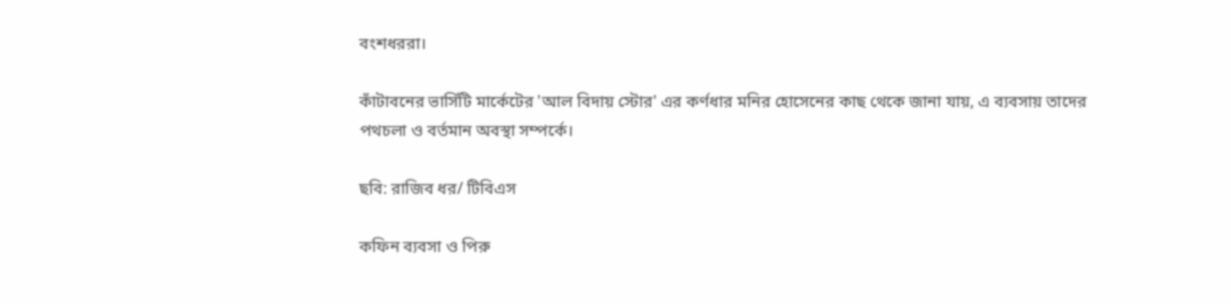বংশধররা।

কাঁটাবনের ভার্সিটি মার্কেটের 'আল বিদায় স্টোর' এর কর্ণধার মনির হোসেনের কাছ থেকে জানা যায়, এ ব্যবসায় তাদের পথচলা ও বর্তমান অবস্থা সম্পর্কে।

ছবি: রাজিব ধর/ টিবিএস

কফিন ব্যবসা ও পিরু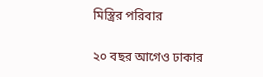মিস্ত্রির পরিবার

২০ বছর আগেও ঢাকার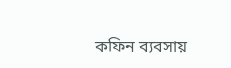কফিন ব্যবসায়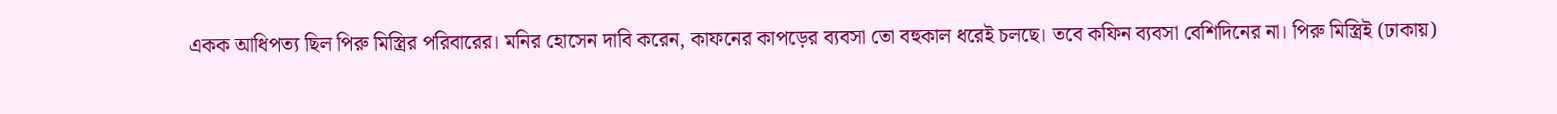একক আধিপত্য ছিল পিরু মিস্ত্রির পরিবারের। মনির হোসেন দাবি করেন, কাফনের কাপড়ের ব্যবসা তো বহুকাল ধরেই চলছে। তবে কফিন ব্যবসা বেশিদিনের না। পিরু মিস্ত্রিই (ঢাকায়)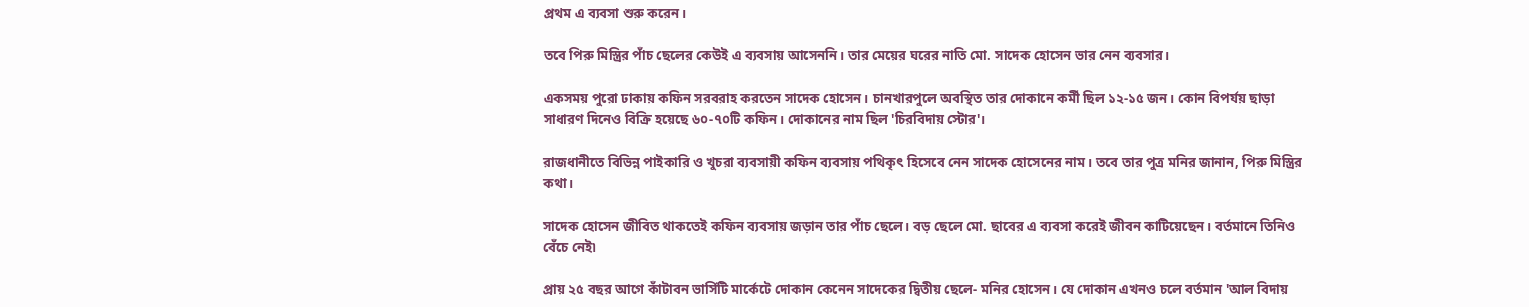প্রথম এ ব্যবসা শুরু করেন।

তবে পিরু মিস্ত্রির পাঁচ ছেলের কেউই এ ব্যবসায় আসেননি। তার মেয়ের ঘরের নাতি মো. সাদেক হোসেন ভার নেন ব্যবসার।

একসময় পুরো ঢাকায় কফিন সরবরাহ করতেন সাদেক হোসেন। চানখারপুলে অবস্থিত তার দোকানে কর্মী ছিল ১২-১৫ জন। কোন বিপর্যয় ছাড়া সাধারণ দিনেও বিক্রি হয়েছে ৬০-৭০টি কফিন। দোকানের নাম ছিল 'চিরবিদায় স্টোর'।

রাজধানীতে বিভিন্ন পাইকারি ও খুচরা ব্যবসায়ী কফিন ব্যবসায় পথিকৃৎ হিসেবে নেন সাদেক হোসেনের নাম। তবে তার পুত্র মনির জানান, পিরু মিস্ত্রির কথা।

সাদেক হোসেন জীবিত থাকতেই কফিন ব্যবসায় জড়ান তার পাঁচ ছেলে। বড় ছেলে মো. ছাবের এ ব্যবসা করেই জীবন কাটিয়েছেন। বর্তমানে তিনিও বেঁচে নেই৷

প্রায় ২৫ বছর আগে কাঁটাবন ভার্সিটি মার্কেটে দোকান কেনেন সাদেকের দ্বিতীয় ছেলে- মনির হোসেন। যে দোকান এখনও চলে বর্তমান 'আল বিদায়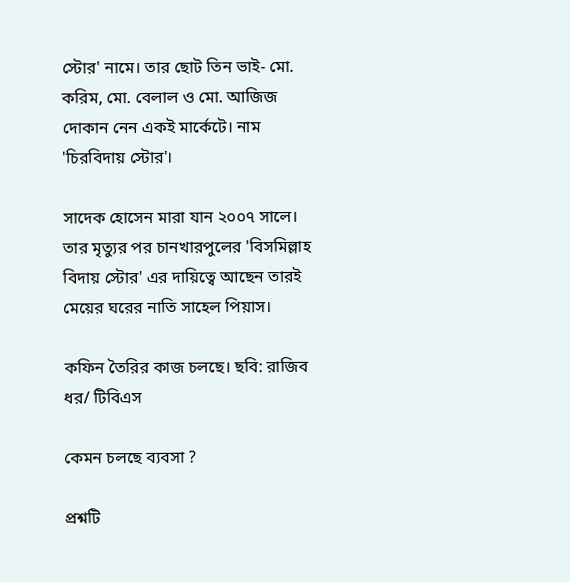স্টোর' নামে। তার ছোট তিন ভাই- মো. করিম, মো. বেলাল ও মো. আজিজ দোকান নেন একই মার্কেটে। নাম 'চিরবিদায় স্টোর'।

সাদেক হোসেন মারা যান ২০০৭ সালে। তার মৃত্যুর পর চানখারপুলের 'বিসমিল্লাহ বিদায় স্টোর' এর দায়িত্বে আছেন তারই মেয়ের ঘরের নাতি সাহেল পিয়াস।

কফিন তৈরির কাজ চলছে। ছবি: রাজিব ধর/ টিবিএস

কেমন চলছে ব্যবসা ?

প্রশ্নটি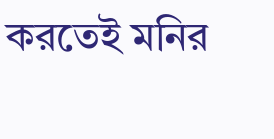করতেই মনির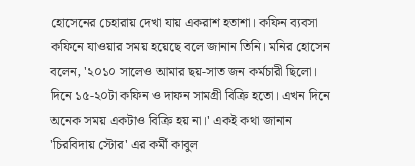হোসেনের চেহারায় দেখা যায় একরাশ হতাশা। কফিন ব্যবসা কফিনে যাওয়ার সময় হয়েছে বলে জানান তিনি। মনির হোসেন বলেন, '২০১০ সালেও আমার ছয়-সাত জন কর্মচারী ছিলো। দিনে ১৫-২০টা কফিন ও দাফন সামগ্রী বিক্রি হতো। এখন দিনে অনেক সময় একটাও বিক্রি হয় না।' একই কথা জানান 'চিরবিদায় স্টোর' এর কর্মী কাবুল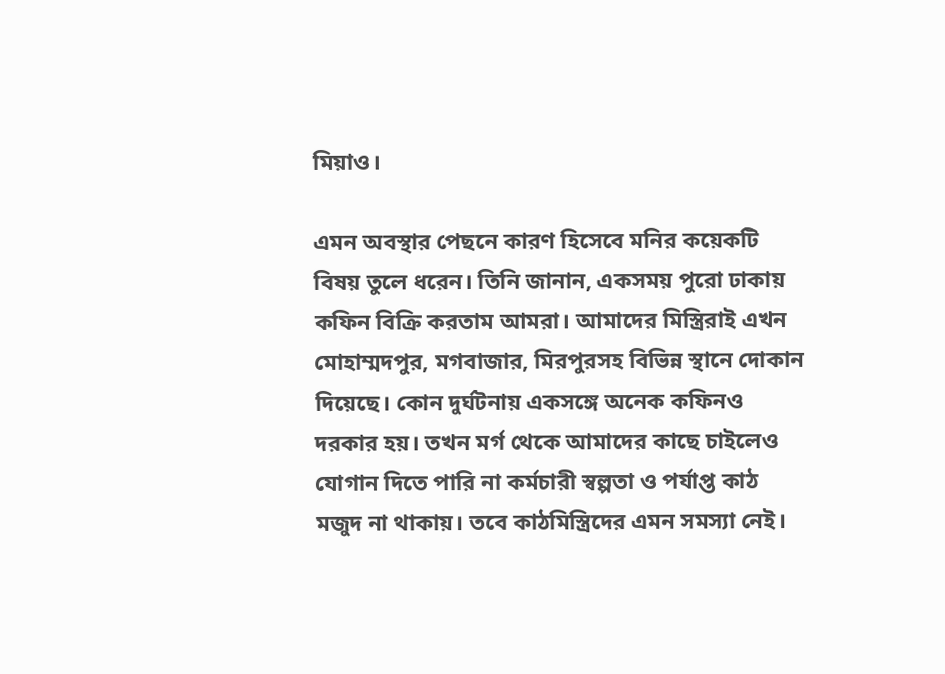মিয়াও।

এমন অবস্থার পেছনে কারণ হিসেবে মনির কয়েকটি বিষয় তুলে ধরেন। তিনি জানান, একসময় পুরো ঢাকায় কফিন বিক্রি করতাম আমরা। আমাদের মিস্ত্রিরাই এখন মোহাম্মদপুর, মগবাজার, মিরপুরসহ বিভিন্ন স্থানে দোকান দিয়েছে। কোন দুর্ঘটনায় একসঙ্গে অনেক কফিনও দরকার হয়। তখন মর্গ থেকে আমাদের কাছে চাইলেও যোগান দিতে পারি না কর্মচারী স্বল্পতা ও পর্যাপ্ত কাঠ মজুদ না থাকায়। তবে কাঠমিস্ত্রিদের এমন সমস্যা নেই।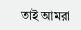তাই আমরা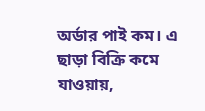অর্ডার পাই কম। এ ছাড়া বিক্রি কমে যাওয়ায়,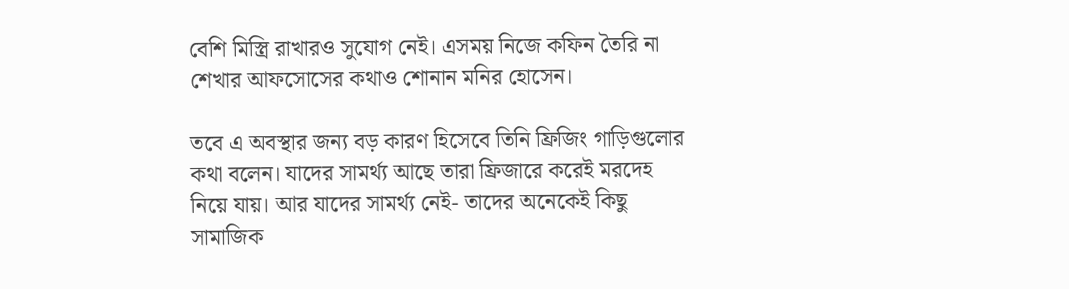বেশি মিস্ত্রি রাখারও সুযোগ নেই। এসময় নিজে কফিন তৈরি না শেখার আফসোসের কথাও শোনান মনির হোসেন।

তবে এ অবস্থার জন্য বড় কারণ হিসেবে তিনি ফ্রিজিং গাড়িগুলোর কথা বলেন। যাদের সামর্থ্য আছে তারা ফ্রিজারে করেই মরদেহ নিয়ে যায়। আর যাদের সামর্থ্য নেই- তাদের অনেকেই কিছু সামাজিক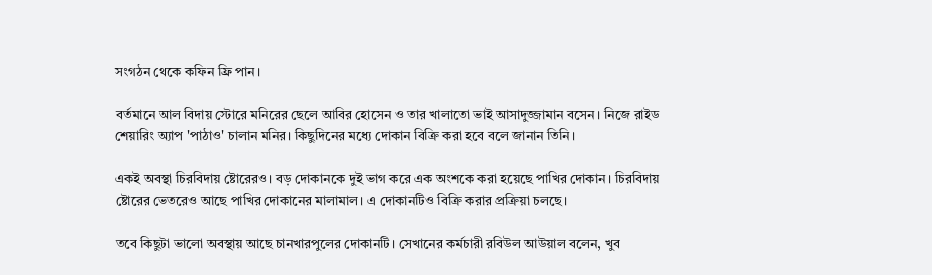সংগঠন থেকে কফিন ফ্রি পান।

বর্তমানে আল বিদায় স্টোরে মনিরের ছেলে আবির হোসেন ও তার খালাতো ভাই আসাদুজ্জামান বসেন। নিজে রাইড শেয়ারিং অ্যাপ 'পাঠাও' চালান মনির। কিছুদিনের মধ্যে দোকান বিক্রি করা হবে বলে জানান তিনি।

একই অবস্থা চিরবিদায় ষ্টোরেরও। বড় দোকানকে দুই ভাগ করে এক অংশকে করা হয়েছে পাখির দোকান। চিরবিদায় ষ্টোরের ভেতরেও আছে পাখির দোকানের মালামাল। এ দোকানটিও বিক্রি করার প্রক্রিয়া চলছে।

তবে কিছুটা ভালো অবস্থায় আছে চানখারপুলের দোকানটি। সেখানের কর্মচারী রবিউল আউয়াল বলেন, খুব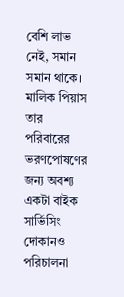বেশি লাভ নেই, সমান সমান থাকে। মালিক পিয়াস তার পরিবারের ভরণপোষণের জন্য অবশ্য একটা বাইক সার্ভিসিং দোকানও পরিচালনা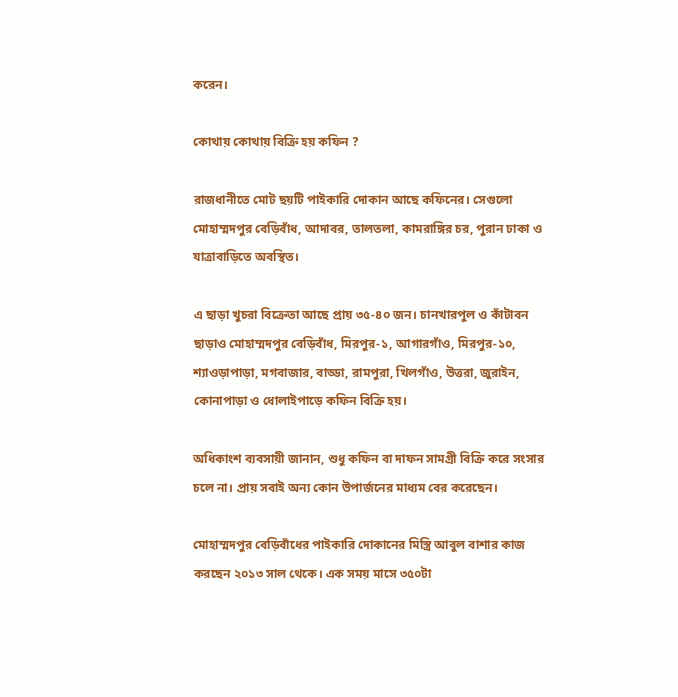করেন।

কোথায় কোথায় বিক্রি হয় কফিন ?

রাজধানীতে মোট ছয়টি পাইকারি দোকান আছে কফিনের। সেগুলো মোহাম্মদপুর বেড়িবাঁধ, আদাবর, তালতলা, কামরাঙ্গির চর, পুরান ঢাকা ও যাত্রাবাড়িতে অবস্থিত।

এ ছাড়া খুচরা বিক্রেতা আছে প্রায় ৩৫-৪০ জন। চানখারপুল ও কাঁটাবন ছাড়াও মোহাম্মদপুর বেড়িবাঁধ, মিরপুর-১, আগারগাঁও, মিরপুর-১০, শ্যাওড়াপাড়া, মগবাজার, বাড্ডা, রামপুরা, খিলগাঁও, উত্তরা, জুরাইন, কোনাপাড়া ও ধোলাইপাড়ে কফিন বিক্রি হয়।

অধিকাংশ ব্যবসায়ী জানান, শুধু কফিন বা দাফন সামগ্রী বিক্রি করে সংসার চলে না। প্রায় সবাই অন্য কোন উপার্জনের মাধ্যম বের করেছেন।

মোহাম্মদপুর বেড়িবাঁধের পাইকারি দোকানের মিস্ত্রি আবুল বাশার কাজ করছেন ২০১৩ সাল থেকে। এক সময় মাসে ৩৫০টা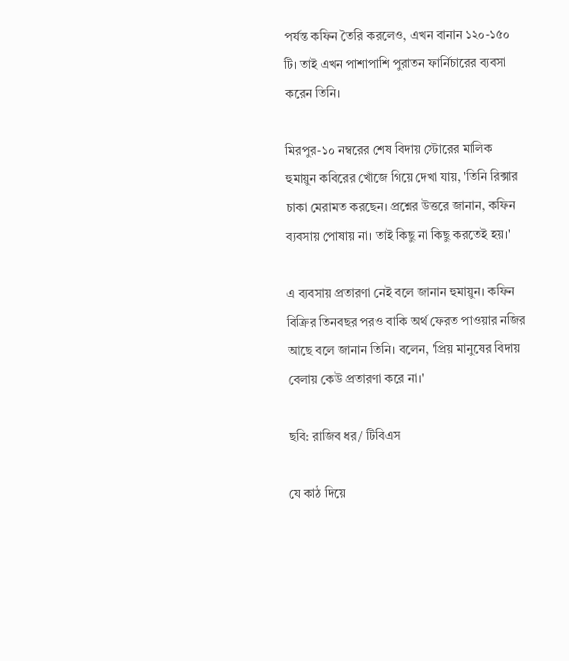পর্যন্ত কফিন তৈরি করলেও, এখন বানান ১২০-১৫০ টি। তাই এখন পাশাপাশি পুরাতন ফার্নিচারের ব্যবসা করেন তিনি।

মিরপুর-১০ নম্বরের শেষ বিদায় স্টোরের মালিক হুমায়ুন কবিরের খোঁজে গিয়ে দেখা যায়, 'তিনি রিক্সার চাকা মেরামত করছেন। প্রশ্নের উত্তরে জানান, কফিন ব্যবসায় পোষায় না। তাই কিছু না কিছু করতেই হয়।'

এ ব্যবসায় প্রতারণা নেই বলে জানান হুমায়ুন। কফিন বিক্রির তিনবছর পরও বাকি অর্থ ফেরত পাওয়ার নজির আছে বলে জানান তিনি। বলেন, 'প্রিয় মানুষের বিদায় বেলায় কেউ প্রতারণা করে না।'

ছবি: রাজিব ধর/ টিবিএস

যে কাঠ দিয়ে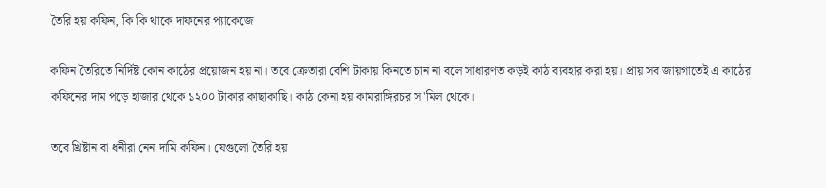তৈরি হয় কফিন, কি কি থাকে দাফনের প্যাকেজে

কফিন তৈরিতে নির্দিষ্ট কোন কাঠের প্রয়োজন হয় না। তবে ক্রেতারা বেশি টাকায় কিনতে চান না বলে সাধারণত কড়ই কাঠ ব্যবহার করা হয়। প্রায় সব জায়গাতেই এ কাঠের কফিনের দাম পড়ে হাজার থেকে ১২০০ টাকার কাছাকাছি। কাঠ কেনা হয় কামরাঙ্গিরচর স'মিল থেকে।

তবে খ্রিষ্টান বা ধনীরা নেন দামি কফিন। যেগুলো তৈরি হয়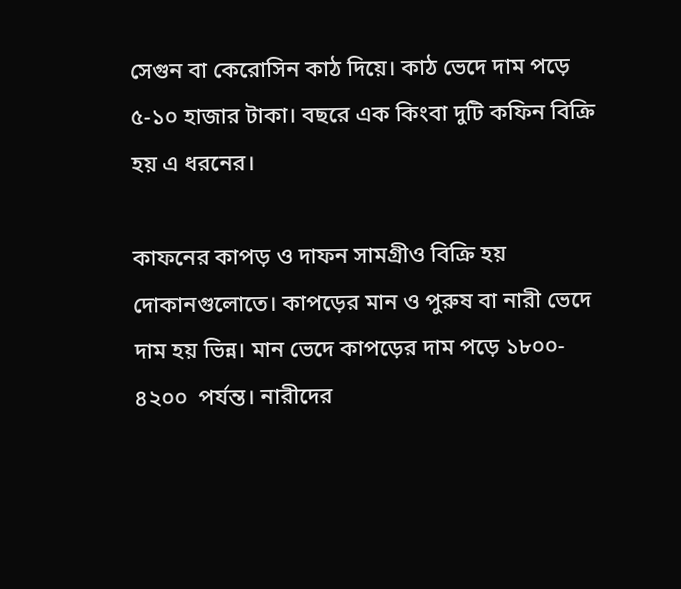সেগুন বা কেরোসিন কাঠ দিয়ে। কাঠ ভেদে দাম পড়ে ৫-১০ হাজার টাকা। বছরে এক কিংবা দুটি কফিন বিক্রি হয় এ ধরনের।

কাফনের কাপড় ও দাফন সামগ্রীও বিক্রি হয় দোকানগুলোতে। কাপড়ের মান ও পুরুষ বা নারী ভেদে দাম হয় ভিন্ন। মান ভেদে কাপড়ের দাম পড়ে ১৮০০- ৪২০০  পর্যন্ত। নারীদের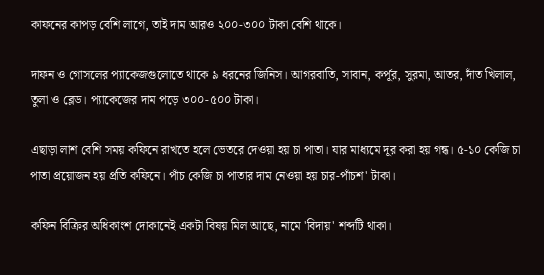কাফনের কাপড় বেশি লাগে, তাই দাম আরও ২০০-৩০০ টাকা বেশি থাকে।

দাফন ও গোসলের প্যাকেজগুলোতে থাকে ৯ ধরনের জিনিস। আগরবাতি, সাবান, কর্পূর, সুরমা, আতর, দাঁত খিলাল, তুলা ও ব্লেড। প্যাকেজের দাম পড়ে ৩০০-৫০০ টাকা।

এছাড়া লাশ বেশি সময় কফিনে রাখতে হলে ভেতরে দেওয়া হয় চা পাতা। যার মাধ্যমে দূর করা হয় গন্ধ। ৫-১০ কেজি চা পাতা প্রয়োজন হয় প্রতি কফিনে। পাঁচ কেজি চা পাতার দাম নেওয়া হয় চার-পাঁচশ' টাকা।

কফিন বিক্রির অধিকাংশ দোকানেই একটা বিষয় মিল আছে, নামে 'বিদায়' শব্দটি থাকা।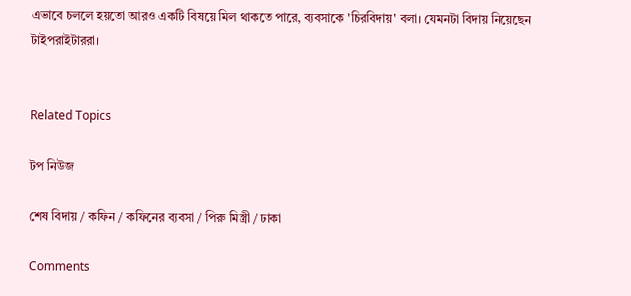এভাবে চললে হয়তো আরও একটি বিষয়ে মিল থাকতে পারে, ব্যবসাকে 'চিরবিদায়' বলা। যেমনটা বিদায় নিয়েছেন টাইপরাইটাররা।


Related Topics

টপ নিউজ

শেষ বিদায় / কফিন / কফিনের ব্যবসা / পিরু মিস্ত্রী / ঢাকা

Comments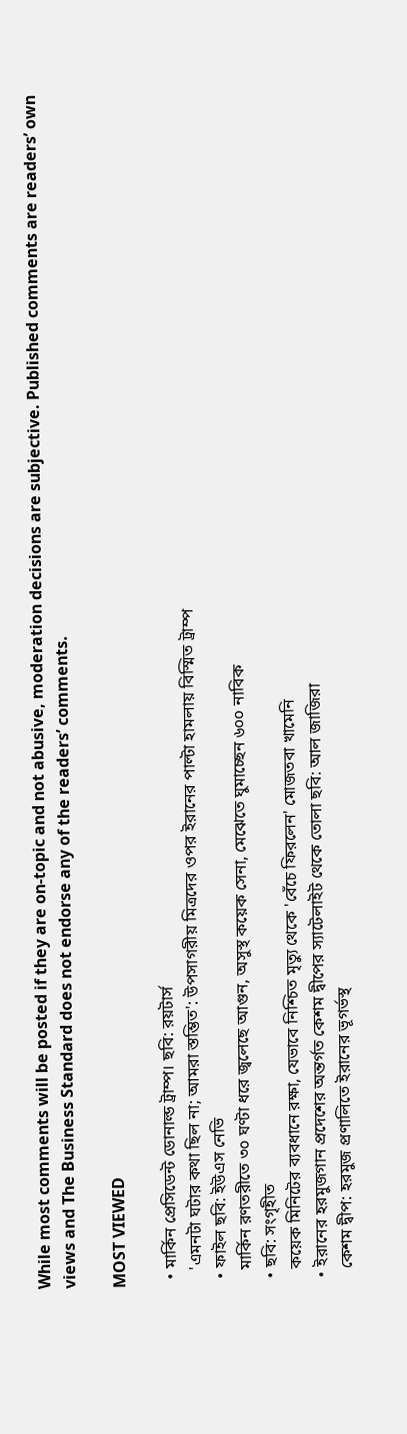While most comments will be posted if they are on-topic and not abusive, moderation decisions are subjective. Published comments are readers’ own views and The Business Standard does not endorse any of the readers’ comments.

MOST VIEWED

  • মার্কিন প্রেসিডেন্ট ডোনাল্ড ট্রাম্প। ছবি: রয়টার্স
    'এমনটা ঘটার কথা ছিল না; আমরা স্তম্ভিত': উপসাগরীয় মিত্রদের ওপর ইরানের পাল্টা হামলায় বিস্মিত ট্রাম্প
  • ফাইল ছবি: ইউএস নেভি
    মার্কিন রণতরীতে ৩০ ঘণ্টা ধরে জ্বলেছে আগুন, অসুস্থ কয়েক সেনা, মেঝেতে ঘুমাচ্ছেন ৬০০ নাবিক
  • ছবি: সংগৃহীত
    কয়েক মিনিটের ব্যবধানে রক্ষা, যেভাবে নিশ্চিত মৃত্যু থেকে 'বেঁচে ফিরলেন' মোজতবা খামেনি
  • ইরানের হরমুজগান প্রদেশের অন্তর্গত কেশম দ্বীপের স্যাটেলাইট থেকে তোলা ছবি: আল জাজিরা
    কেশম দ্বীপ: হরমুজ প্রণালিতে ইরানের ভূগর্ভস্থ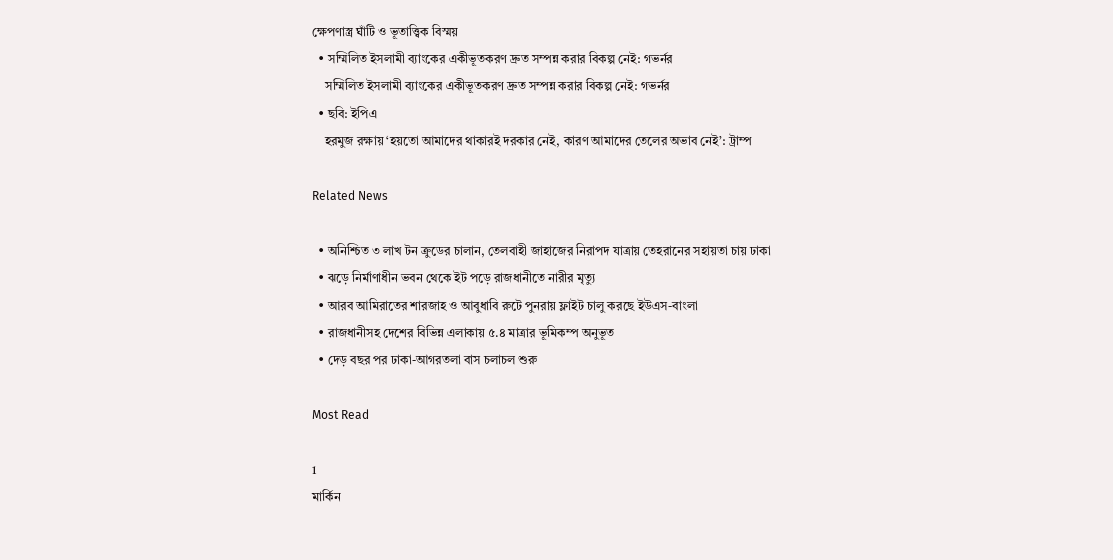ক্ষেপণাস্ত্র ঘাঁটি ও ভূতাত্ত্বিক বিস্ময়
  • সম্মিলিত ইসলামী ব্যাংকের একীভূতকরণ দ্রুত সম্পন্ন করার বিকল্প নেই: গভর্নর
    সম্মিলিত ইসলামী ব্যাংকের একীভূতকরণ দ্রুত সম্পন্ন করার বিকল্প নেই: গভর্নর
  • ছবি: ইপিএ
    হরমুজ রক্ষায় ‘হয়তো আমাদের থাকারই দরকার নেই, কারণ আমাদের তেলের অভাব নেই’: ট্রাম্প

Related News

  • অনিশ্চিত ৩ লাখ টন ক্রুডের চালান, তেলবাহী জাহাজের নিরাপদ যাত্রায় তেহরানের সহায়তা চায় ঢাকা
  • ঝড়ে নির্মাণাধীন ভবন থেকে ইট পড়ে রাজধানীতে নারীর মৃত্যু
  • আরব আমিরাতের শারজাহ ও আবুধাবি রুটে পুনরায় ফ্লাইট চালু করছে ইউএস-বাংলা
  • রাজধানীসহ দেশের বিভিন্ন এলাকায় ৫.৪ মাত্রার ভূমিকম্প অনুভূত
  • দেড় বছর পর ঢাকা-আগরতলা বাস চলাচল শুরু

Most Read

1
মার্কিন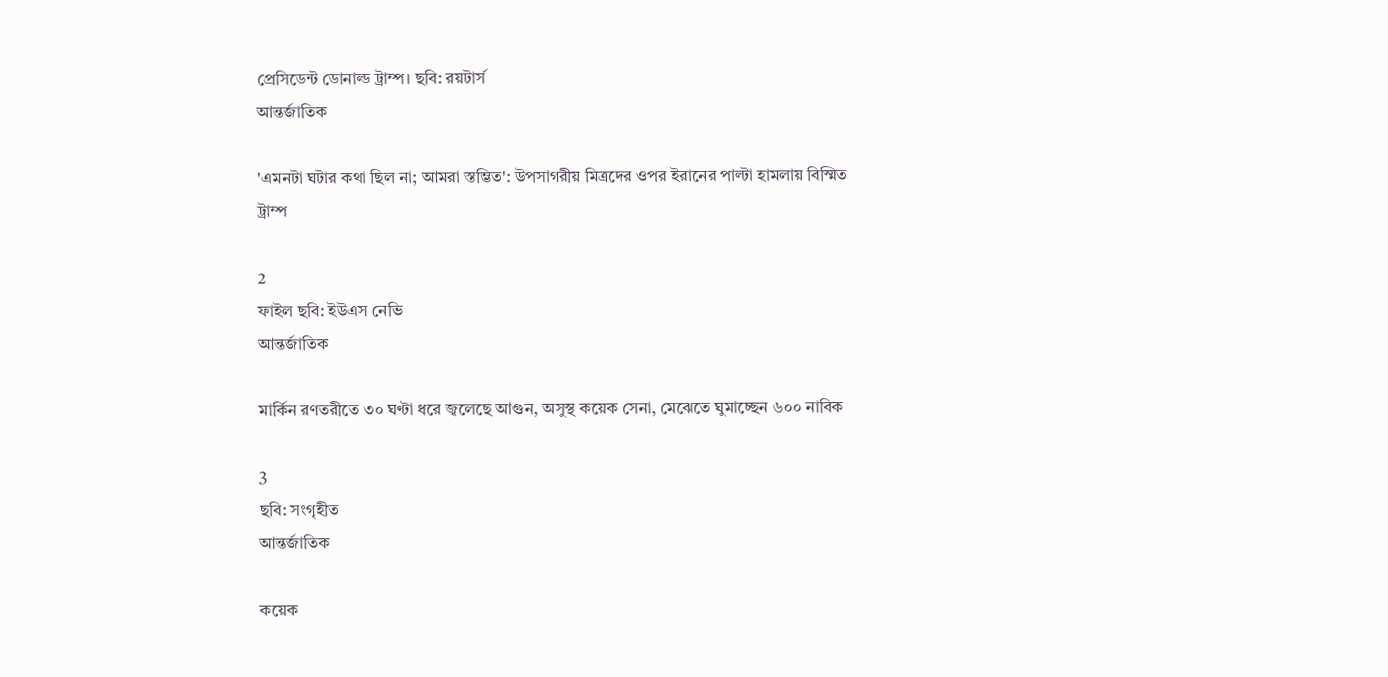প্রেসিডেন্ট ডোনাল্ড ট্রাম্প। ছবি: রয়টার্স
আন্তর্জাতিক

'এমনটা ঘটার কথা ছিল না; আমরা স্তম্ভিত': উপসাগরীয় মিত্রদের ওপর ইরানের পাল্টা হামলায় বিস্মিত ট্রাম্প

2
ফাইল ছবি: ইউএস নেভি
আন্তর্জাতিক

মার্কিন রণতরীতে ৩০ ঘণ্টা ধরে জ্বলেছে আগুন, অসুস্থ কয়েক সেনা, মেঝেতে ঘুমাচ্ছেন ৬০০ নাবিক

3
ছবি: সংগৃহীত
আন্তর্জাতিক

কয়েক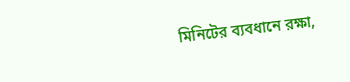মিনিটের ব্যবধানে রক্ষা,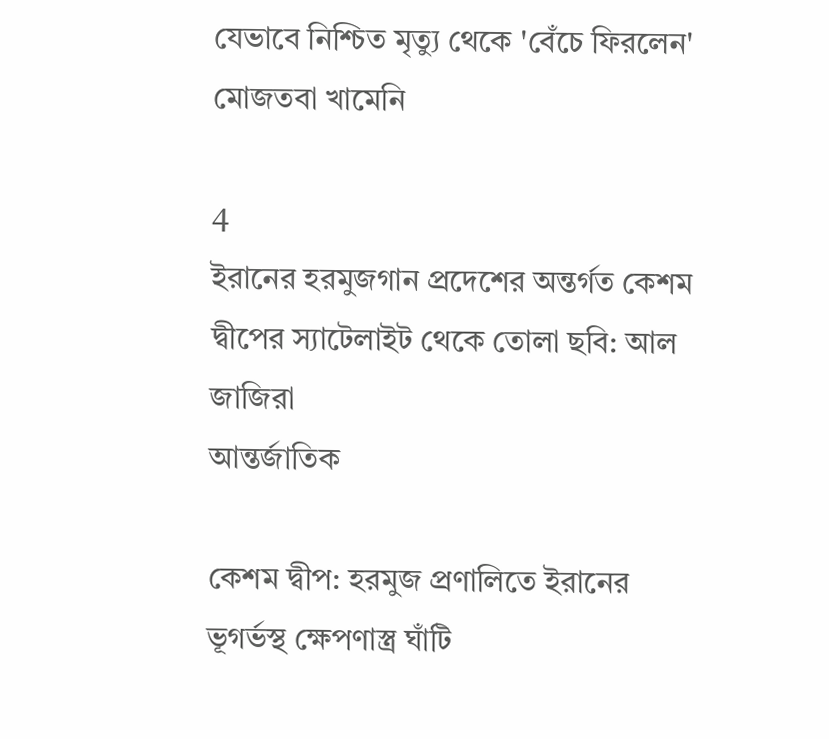যেভাবে নিশ্চিত মৃত্যু থেকে 'বেঁচে ফিরলেন' মোজতবা খামেনি

4
ইরানের হরমুজগান প্রদেশের অন্তর্গত কেশম দ্বীপের স্যাটেলাইট থেকে তোলা ছবি: আল জাজিরা
আন্তর্জাতিক

কেশম দ্বীপ: হরমুজ প্রণালিতে ইরানের ভূগর্ভস্থ ক্ষেপণাস্ত্র ঘাঁটি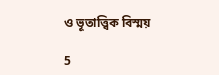ও ভূতাত্ত্বিক বিস্ময়

5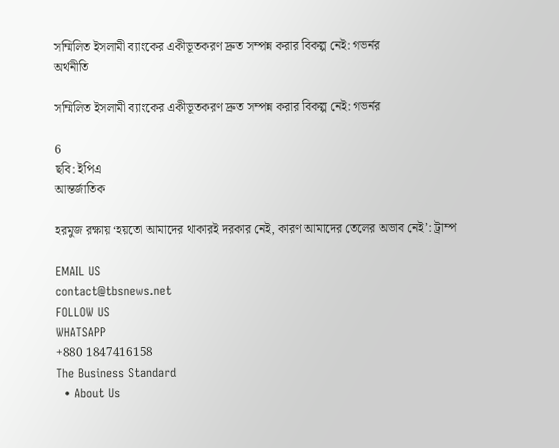সম্মিলিত ইসলামী ব্যাংকের একীভূতকরণ দ্রুত সম্পন্ন করার বিকল্প নেই: গভর্নর
অর্থনীতি

সম্মিলিত ইসলামী ব্যাংকের একীভূতকরণ দ্রুত সম্পন্ন করার বিকল্প নেই: গভর্নর

6
ছবি: ইপিএ
আন্তর্জাতিক

হরমুজ রক্ষায় ‘হয়তো আমাদের থাকারই দরকার নেই, কারণ আমাদের তেলের অভাব নেই’: ট্রাম্প

EMAIL US
contact@tbsnews.net
FOLLOW US
WHATSAPP
+880 1847416158
The Business Standard
  • About Us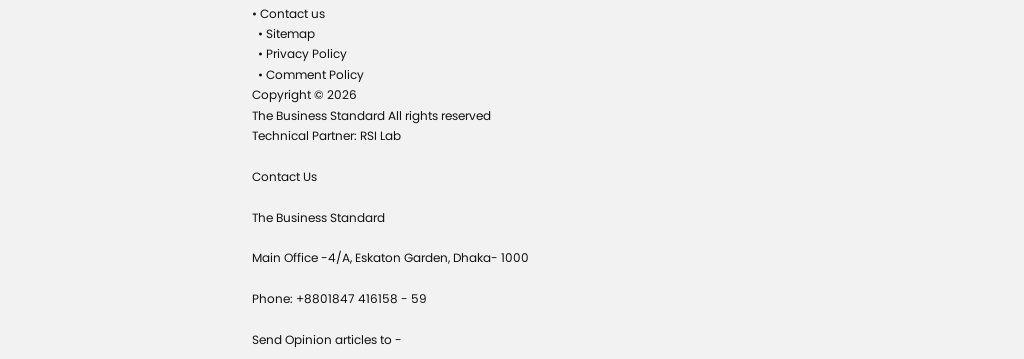• Contact us
  • Sitemap
  • Privacy Policy
  • Comment Policy
Copyright © 2026
The Business Standard All rights reserved
Technical Partner: RSI Lab

Contact Us

The Business Standard

Main Office -4/A, Eskaton Garden, Dhaka- 1000

Phone: +8801847 416158 - 59

Send Opinion articles to -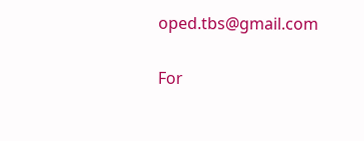oped.tbs@gmail.com

For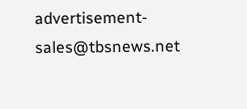advertisement- sales@tbsnews.net